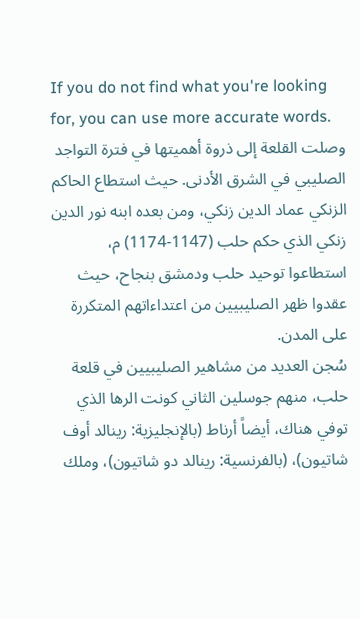If you do not find what you're looking for, you can use more accurate words.
وصلت القلعة إلى ذروة أهميتها في فترة التواجد الصليبي في الشرق الأدنى. حيث استطاع الحاكم الزنكي عماد الدين زنكي، ومن بعده ابنه نور الدين زنكي الذي حكم حلب (1147-1174) م، استطاعوا توحيد حلب ودمشق بنجاح، حيث عقدوا ظهر الصليبيين من اعتداءاتهم المتكررة على المدن.
سُجن العديد من مشاهير الصليبيين في قلعة حلب، منهم جوسلين الثاني كونت الرها الذي توفي هناك، أيضاً أرناط (بالإنجليزية: رينالد أوف شاتيون)، (بالفرنسية: رينالد دو شاتيون)، وملك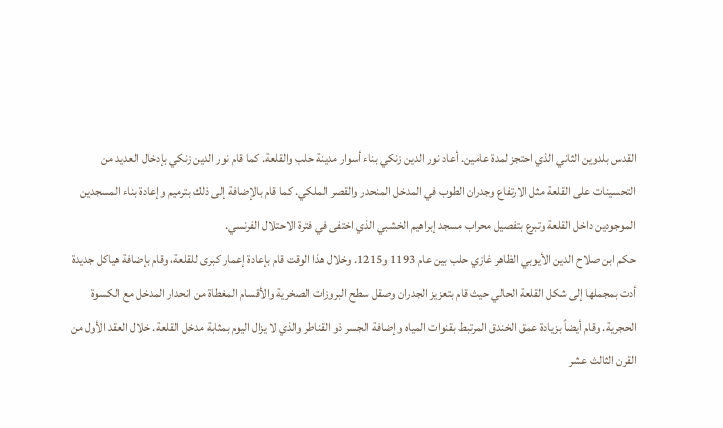القدس بلدوين الثاني الذي احتجز لمدة عامين. أعاد نور الدين زنكي بناء أسوار مدينة حلب والقلعة. كما قام نور الدين زنكي بإدخال العديد من التحسينات على القلعة مثل الارتفاع وجدران الطوب في المدخل المنحدر والقصر الملكي. كما قام بالإضافة إلى ذلك بترميم وإعادة بناء المسجدين الموجودين داخل القلعة وتبرع بتفصيل محراب مسجد إبراهيم الخشبي الذي اختفى في فترة الاحتلال الفرنسي.
حكم ابن صلاح الدين الأيوبي الظاهر غازي حلب بين عام 1193 و1215. وخلال هذا الوقت قام بإعادة إعمار كبرى للقلعة، وقام بإضافة هياكل جديدة أدت بمجملها إلى شكل القلعة الحالي حيث قام بتعزيز الجدران وصقل سطح البروزات الصخرية والأقسام المغطاة من انحدار المدخل مع الكسوة الحجرية. وقام أيضاً بزيادة عمق الخندق المرتبط بقنوات المياه وإضافة الجسر ذو القناطر والذي لا يزال اليوم بمثابة مدخل القلعة. خلال العقد الأول من القرن الثالث عشر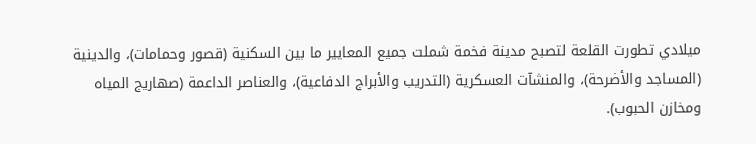ميلادي تطورت القلعة لتصبح مدينة فخمة شملت جميع المعايير ما بين السكنية (قصور وحمامات)، والدينية (المساجد والأضرحة)، والمنشآت العسكرية (التدريب والأبراج الدفاعية)، والعناصر الداعمة (صهاريج المياه ومخازن الحبوب).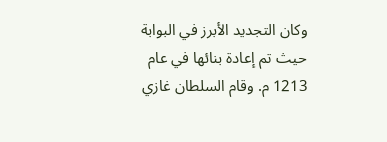وكان التجديد الأبرز في البوابة حيث تم إعادة بنائها في عام 1213 م. وقام السلطان غازي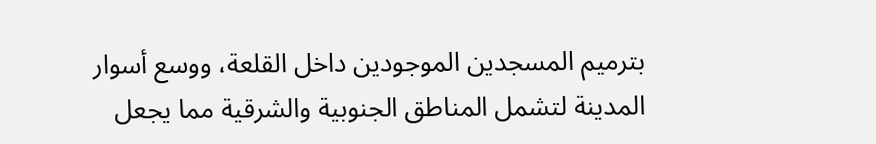بترميم المسجدين الموجودين داخل القلعة، ووسع أسوار المدينة لتشمل المناطق الجنوبية والشرقية مما يجعل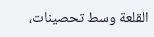القلعة وسط تحصينات،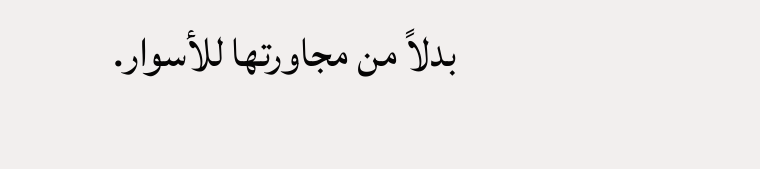بدلاً من مجاورتها للأسوار.